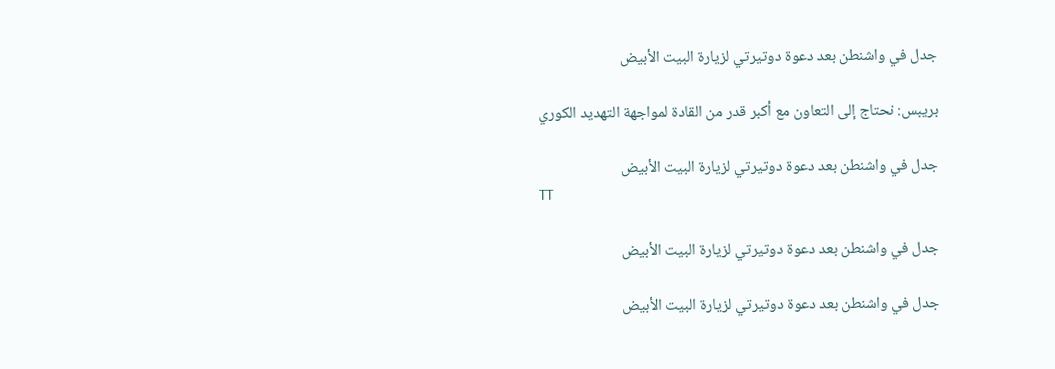جدل في واشنطن بعد دعوة دوتيرتي لزيارة البيت الأبيض

بريبس: نحتاج إلى التعاون مع أكبر قدر من القادة لمواجهة التهديد الكوري

جدل في واشنطن بعد دعوة دوتيرتي لزيارة البيت الأبيض
TT

جدل في واشنطن بعد دعوة دوتيرتي لزيارة البيت الأبيض

جدل في واشنطن بعد دعوة دوتيرتي لزيارة البيت الأبيض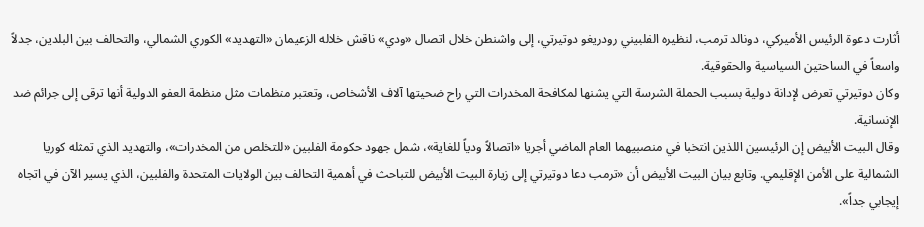أثارت دعوة الرئيس الأميركي، دونالد ترمب، لنظيره الفلبيني رودريغو دوتيرتي، إلى واشنطن خلال اتصال «ودي» ناقش خلاله الزعيمان «التهديد» الكوري الشمالي، والتحالف بين البلدين، جدلاً واسعاً في الساحتين السياسية والحقوقية.
وكان دوتيرتي تعرض لإدانة دولية بسبب الحملة الشرسة التي يشنها لمكافحة المخدرات التي راح ضحيتها آلاف الأشخاص، وتعتبر منظمات مثل منظمة العفو الدولية أنها ترقى إلى جرائم ضد الإنسانية.
وقال البيت الأبيض إن الرئيسين اللذين انتخبا في منصبيهما العام الماضي أجريا «اتصالاً ودياً للغاية»، شمل جهود حكومة الفلبين «للتخلص من المخدرات»، والتهديد الذي تمثله كوريا الشمالية على الأمن الإقليمي. وتابع بيان البيت الأبيض أن «ترمب دعا دوتيرتي إلى زيارة البيت الأبيض للتباحث في أهمية التحالف بين الولايات المتحدة والفلبين، الذي يسير الآن في اتجاه إيجابي جداً».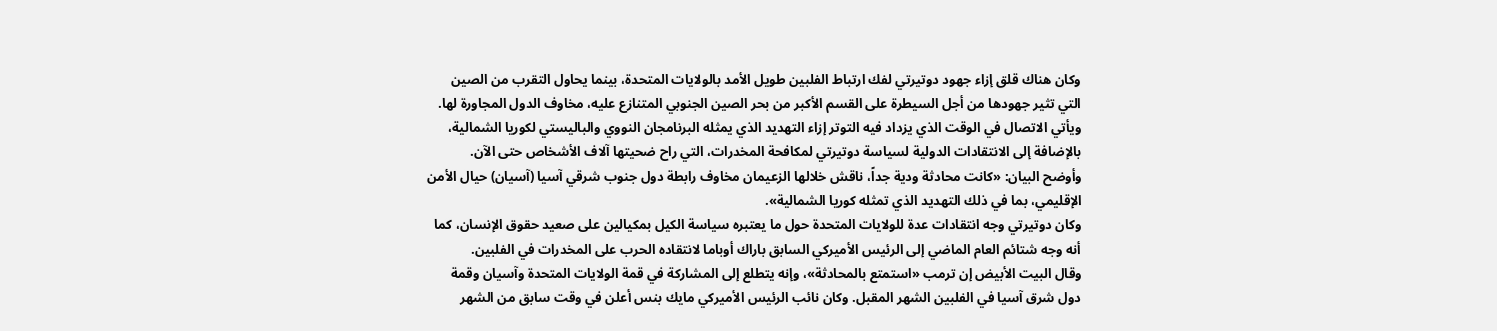وكان هناك قلق إزاء جهود دوتيرتي لفك ارتباط الفلبين طويل الأمد بالولايات المتحدة، بينما يحاول التقرب من الصين التي تثير جهودها من أجل السيطرة على القسم الأكبر من بحر الصين الجنوبي المتنازع عليه، مخاوف الدول المجاورة لها.
ويأتي الاتصال في الوقت الذي يزداد فيه التوتر إزاء التهديد الذي يمثله البرنامجان النووي والباليستي لكوريا الشمالية، بالإضافة إلى الانتقادات الدولية لسياسة دوتيرتي لمكافحة المخدرات، التي راح ضحيتها آلاف الأشخاص حتى الآن.
وأوضح البيان: «كانت محادثة ودية جداً، ناقش خلالها الزعيمان مخاوف رابطة دول جنوب شرقي آسيا (آسيان) حيال الأمن الإقليمي، بما في ذلك التهديد الذي تمثله كوريا الشمالية».
وكان دوتيرتي وجه انتقادات عدة للولايات المتحدة حول ما يعتبره سياسة الكيل بمكيالين على صعيد حقوق الإنسان، كما أنه وجه شتائم العام الماضي إلى الرئيس الأميركي السابق باراك أوباما لانتقاده الحرب على المخدرات في الفلبين.
وقال البيت الأبيض إن ترمب «استمتع بالمحادثة»، وإنه يتطلع إلى المشاركة في قمة الولايات المتحدة وآسيان وقمة دول شرق آسيا في الفلبين الشهر المقبل. وكان نائب الرئيس الأميركي مايك بنس أعلن في وقت سابق من الشهر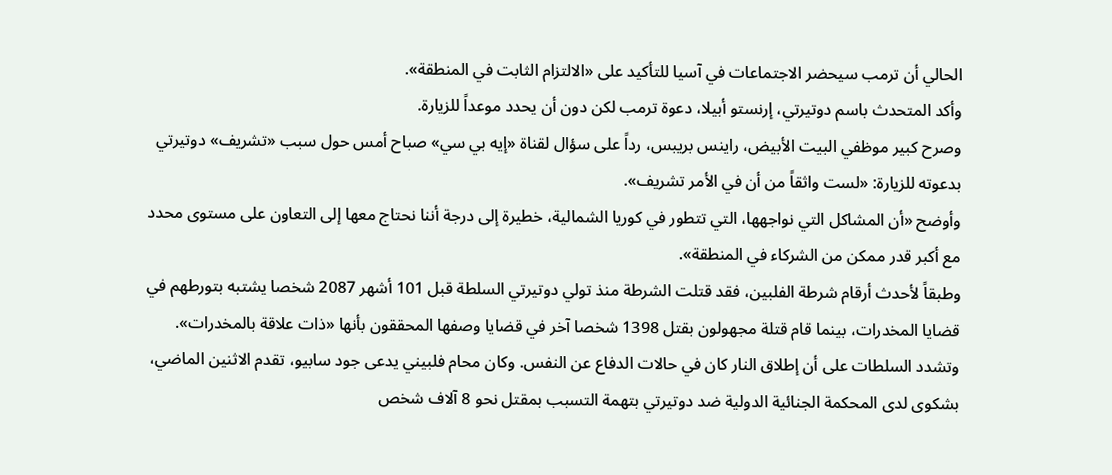الحالي أن ترمب سيحضر الاجتماعات في آسيا للتأكيد على «الالتزام الثابت في المنطقة».
وأكد المتحدث باسم دوتيرتي، إرنستو أبيلا، دعوة ترمب لكن دون أن يحدد موعداً للزيارة.
وصرح كبير موظفي البيت الأبيض، راينس بريبس، رداً على سؤال لقناة «إيه بي سي» صباح أمس حول سبب «تشريف» دوتيرتي بدعوته للزيارة: «لست واثقاً من أن في الأمر تشريف».
وأوضح «أن المشاكل التي نواجهها، التي تتطور في كوريا الشمالية، خطيرة إلى درجة أننا نحتاج معها إلى التعاون على مستوى محدد مع أكبر قدر ممكن من الشركاء في المنطقة».
وطبقاً لأحدث أرقام شرطة الفلبين، فقد قتلت الشرطة منذ تولي دوتيرتي السلطة قبل 101 أشهر 2087 شخصا يشتبه بتورطهم في قضايا المخدرات، بينما قام قتلة مجهولون بقتل 1398 شخصا آخر في قضايا وصفها المحققون بأنها «ذات علاقة بالمخدرات».
وتشدد السلطات على أن إطلاق النار كان في حالات الدفاع عن النفس. وكان محام فلبيني يدعى جود سابيو، تقدم الاثنين الماضي، بشكوى لدى المحكمة الجنائية الدولية ضد دوتيرتي بتهمة التسبب بمقتل نحو 8 آلاف شخص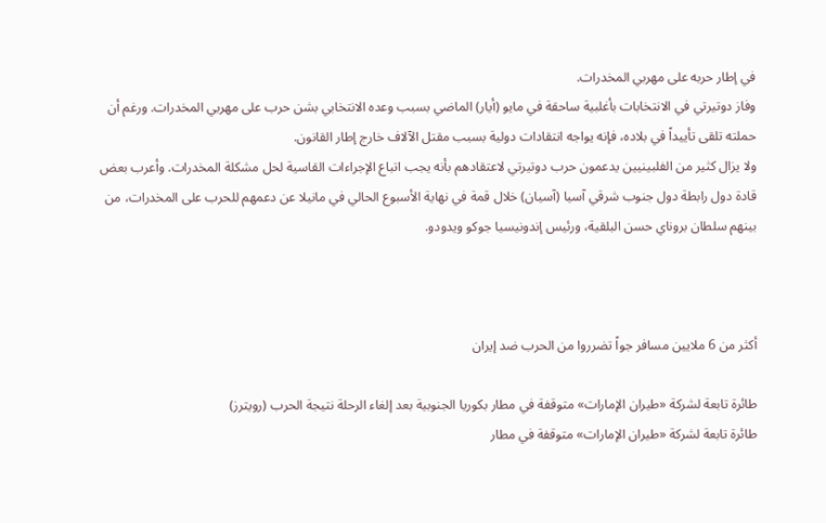في إطار حربه على مهربي المخدرات.
وفاز دوتيرتي في الانتخابات بأغلبية ساحقة في مايو (أيار) الماضي بسبب وعده الانتخابي بشن حرب على مهربي المخدرات. ورغم أن حملته تلقى تأييداً في بلاده، فإنه يواجه انتقادات دولية بسبب مقتل الآلاف خارج إطار القانون.
ولا يزال كثير من الفلبينيين يدعمون حرب دوتيرتي لاعتقادهم بأنه يجب اتباع الإجراءات القاسية لحل مشكلة المخدرات. وأعرب بعض قادة دول رابطة دول جنوب شرقي آسيا (آسيان) خلال قمة في نهاية الأسبوع الحالي في مانيلا عن دعمهم للحرب على المخدرات، من بينهم سلطان بروناي حسن البلقية، ورئيس إندونيسيا جوكو ويدودو.



أكثر من 6 ملايين مسافر جواً تضرروا من الحرب ضد إيران

طائرة تابعة لشركة «طيران الإمارات» متوقفة في مطار بكوريا الجنوبية بعد إلغاء الرحلة نتيجة الحرب (رويترز)
طائرة تابعة لشركة «طيران الإمارات» متوقفة في مطار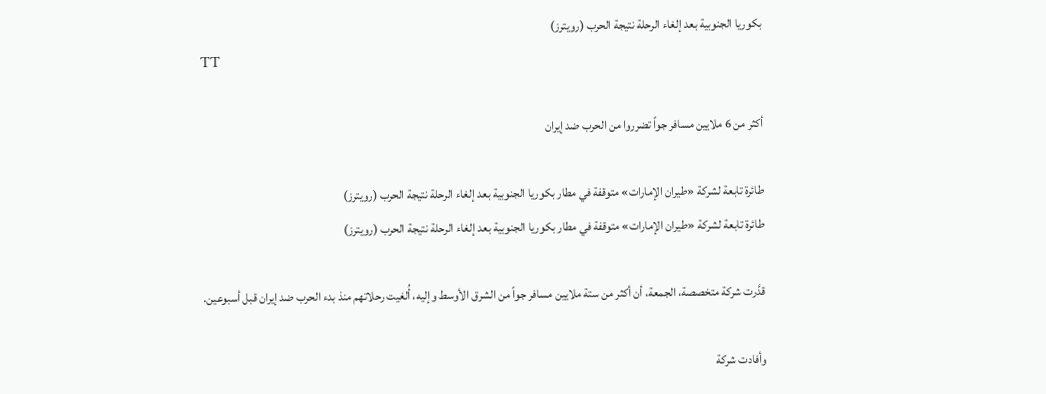بكوريا الجنوبية بعد إلغاء الرحلة نتيجة الحرب (رويترز)
TT

أكثر من 6 ملايين مسافر جواً تضرروا من الحرب ضد إيران

طائرة تابعة لشركة «طيران الإمارات» متوقفة في مطار بكوريا الجنوبية بعد إلغاء الرحلة نتيجة الحرب (رويترز)
طائرة تابعة لشركة «طيران الإمارات» متوقفة في مطار بكوريا الجنوبية بعد إلغاء الرحلة نتيجة الحرب (رويترز)

قدَّرت شركة متخصصة، الجمعة، أن أكثر من ستة ملايين مسافر جواً من الشرق الأوسط وإليه، أُلغيت رحلاتهم منذ بدء الحرب ضد إيران قبل أسبوعين.

وأفادت شركة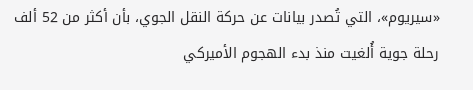«سيريوم»، التي تُصدر بيانات عن حركة النقل الجوي، بأن أكثر من 52 ألف رحلة جوية أُلغيت منذ بدء الهجوم الأميركي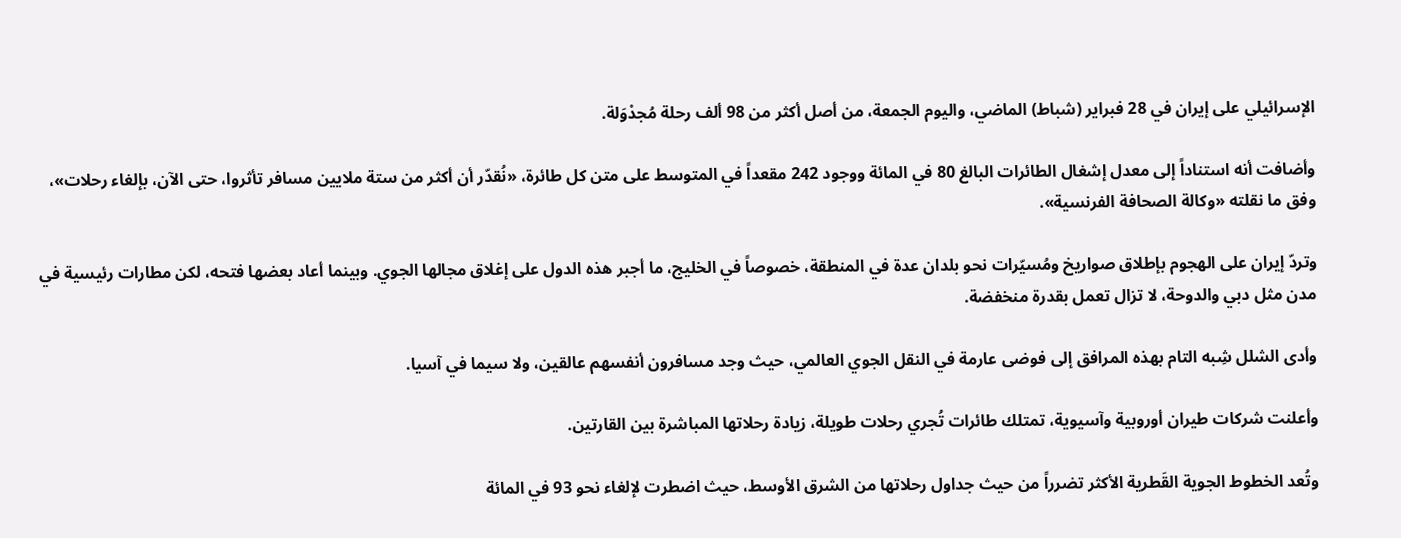الإسرائيلي على إيران في 28 فبراير (شباط) الماضي، واليوم الجمعة، من أصل أكثر من 98 ألف رحلة مُجدْوَلة.

وأضافت أنه استناداً إلى معدل إشغال الطائرات البالغ 80 في المائة ووجود 242 مقعداً في المتوسط على متن كل طائرة، «نُقدّر أن أكثر من ستة ملايين مسافر تأثروا، حتى الآن، بإلغاء رحلات»، وفق ما نقلته «وكالة الصحافة الفرنسية».

وتردّ إيران على الهجوم بإطلاق صواريخ ومُسيّرات نحو بلدان عدة في المنطقة، خصوصاً في الخليج، ما أجبر هذه الدول على إغلاق مجالها الجوي. وبينما أعاد بعضها فتحه، لكن مطارات رئيسية في مدن مثل دبي والدوحة، لا تزال تعمل بقدرة منخفضة.

وأدى الشلل شِبه التام بهذه المرافق إلى فوضى عارمة في النقل الجوي العالمي، حيث وجد مسافرون أنفسهم عالقين، ولا سيما في آسيا.

وأعلنت شركات طيران أوروبية وآسيوية، تمتلك طائرات تُجري رحلات طويلة، زيادة رحلاتها المباشرة بين القارتين.

وتُعد الخطوط الجوية القَطرية الأكثر تضرراً من حيث جداول رحلاتها من الشرق الأوسط، حيث اضطرت لإلغاء نحو 93 في المائة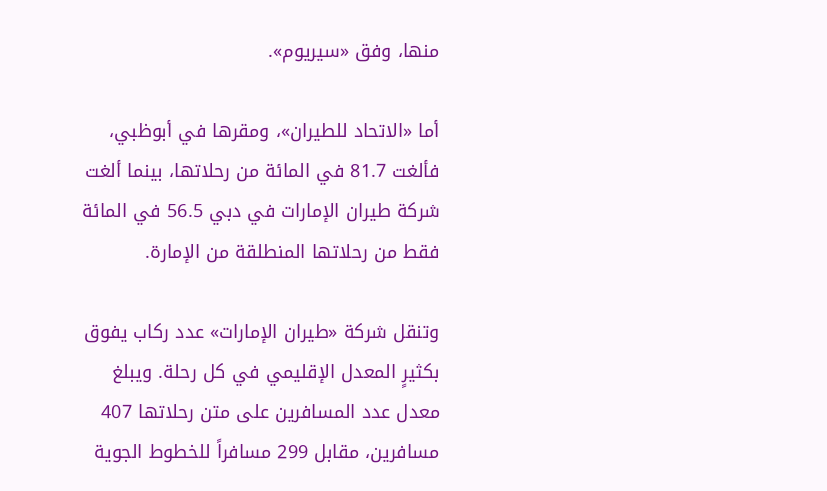منها، وفق «سيريوم».

أما «الاتحاد للطيران»، ومقرها في أبوظبي، فألغت 81.7 في المائة من رحلاتها، بينما ألغت شركة طيران الإمارات في دبي 56.5 في المائة فقط من رحلاتها المنطلقة من الإمارة.

وتنقل شركة «طيران الإمارات» عدد ركاب يفوق بكثيرٍ المعدل الإقليمي في كل رحلة. ويبلغ معدل عدد المسافرين على متن رحلاتها 407 مسافرين، مقابل 299 مسافراً للخطوط الجوية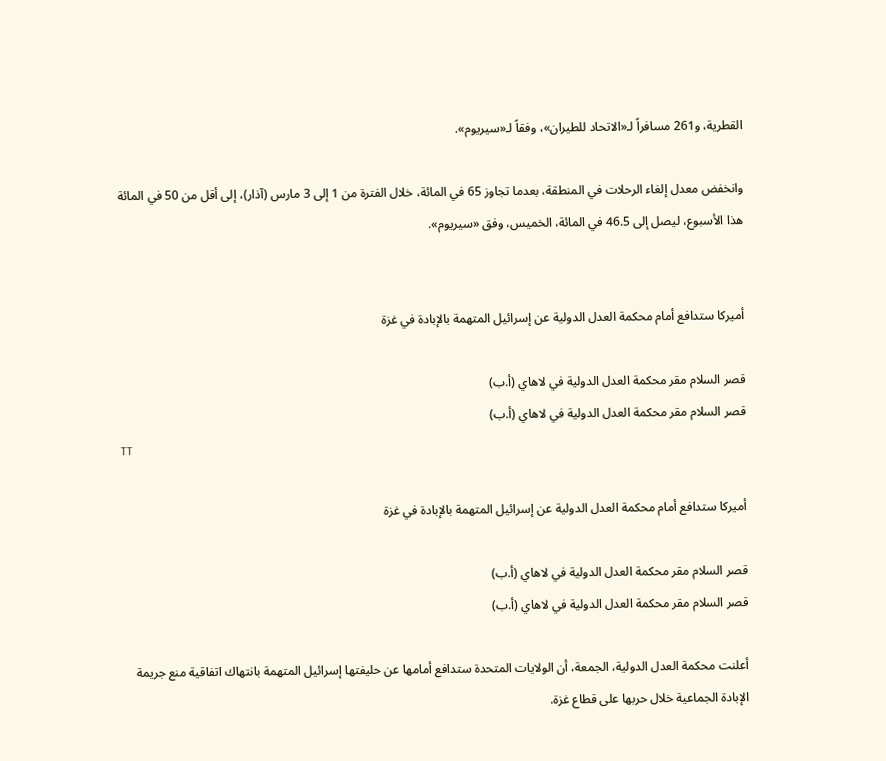القطرية، و261 مسافراً لـ«الاتحاد للطيران»، وفقاً لـ«سيريوم».

وانخفض معدل إلغاء الرحلات في المنطقة، بعدما تجاوز 65 في المائة، خلال الفترة من 1 إلى 3 مارس (آذار)، إلى أقل من 50 في المائة هذا الأسبوع، ليصل إلى 46.5 في المائة، الخميس، وفق «سيريوم».


أميركا ستدافع أمام محكمة العدل الدولية عن إسرائيل المتهمة بالإبادة في غزة

قصر السلام مقر محكمة العدل الدولية في لاهاي (أ.ب)
قصر السلام مقر محكمة العدل الدولية في لاهاي (أ.ب)
TT

أميركا ستدافع أمام محكمة العدل الدولية عن إسرائيل المتهمة بالإبادة في غزة

قصر السلام مقر محكمة العدل الدولية في لاهاي (أ.ب)
قصر السلام مقر محكمة العدل الدولية في لاهاي (أ.ب)

أعلنت محكمة العدل الدولية، الجمعة، أن الولايات المتحدة ستدافع أمامها عن حليفتها إسرائيل المتهمة بانتهاك اتفاقية منع جريمة الإبادة الجماعية خلال حربها على قطاع غزة.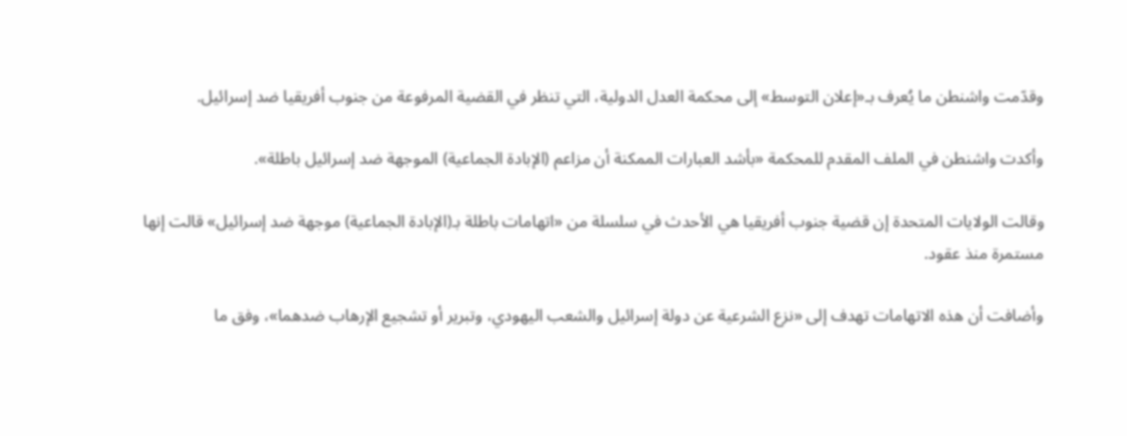وقدّمت واشنطن ما يُعرف بـ«إعلان التوسط» إلى محكمة العدل الدولية، التي تنظر في القضية المرفوعة من جنوب أفريقيا ضد إسرائيل.

وأكدت واشنطن في الملف المقدم للمحكمة «بأشد العبارات الممكنة أن مزاعم (الإبادة الجماعية) الموجهة ضد إسرائيل باطلة».

وقالت الولايات المتحدة إن قضية جنوب أفريقيا هي الأحدث في سلسلة من «اتهامات باطلة بـ(الإبادة الجماعية) موجهة ضد إسرائيل» قالت إنها مستمرة منذ عقود.

وأضافت أن هذه الاتهامات تهدف إلى «نزع الشرعية عن دولة إسرائيل والشعب اليهودي، وتبرير أو تشجيع الإرهاب ضدهما»، وفق ما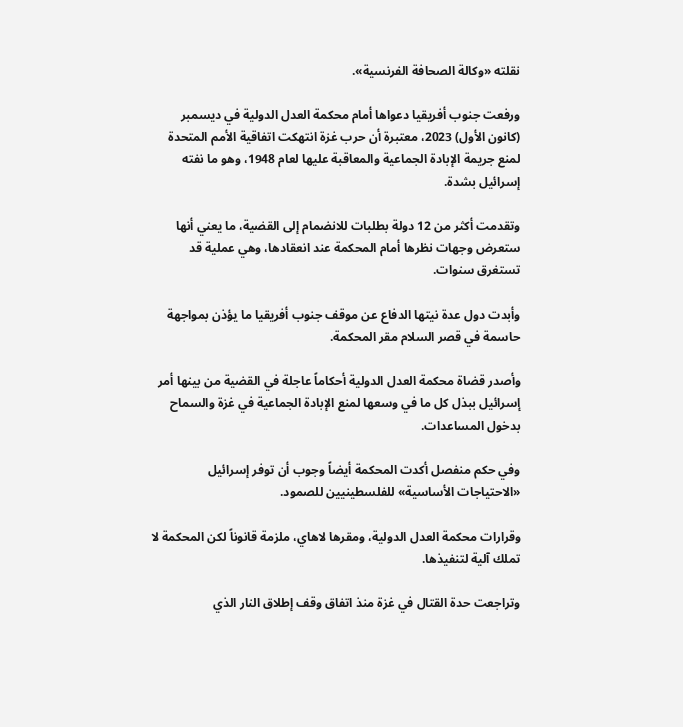نقلته «وكالة الصحافة الفرنسية».

ورفعت جنوب أفريقيا دعواها أمام محكمة العدل الدولية في ديسمبر (كانون الأول) 2023، معتبرة أن حرب غزة انتهكت اتفاقية الأمم المتحدة لمنع جريمة الإبادة الجماعية والمعاقبة عليها لعام 1948، وهو ما نفته إسرائيل بشدة.

وتقدمت أكثر من 12 دولة بطلبات للانضمام إلى القضية، ما يعني أنها ستعرض وجهات نظرها أمام المحكمة عند انعقادها، وهي عملية قد تستغرق سنوات.

وأبدت دول عدة نيتها الدفاع عن موقف جنوب أفريقيا ما يؤذن بمواجهة حاسمة في قصر السلام مقر المحكمة.

وأصدر قضاة محكمة العدل الدولية أحكاماً عاجلة في القضية من بينها أمر إسرائيل ببذل كل ما في وسعها لمنع الإبادة الجماعية في غزة والسماح بدخول المساعدات.

وفي حكم منفصل أكدت المحكمة أيضاً وجوب أن توفر إسرائيل «الاحتياجات الأساسية» للفلسطينيين للصمود.

وقرارات محكمة العدل الدولية، ومقرها لاهاي، ملزمة قانوناً لكن المحكمة لا تملك آلية لتنفيذها.

وتراجعت حدة القتال في غزة منذ اتفاق وقف إطلاق النار الذي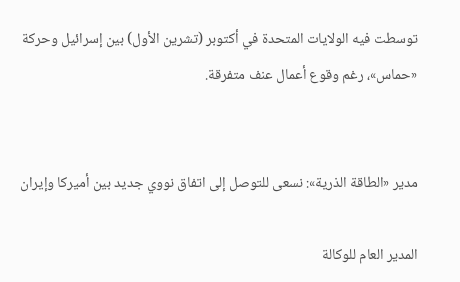توسطت فيه الولايات المتحدة في أكتوبر (تشرين الأول) بين إسرائيل وحركة «حماس»، رغم وقوع أعمال عنف متفرقة.


مدير «الطاقة الذرية»: نسعى للتوصل إلى اتفاق نووي جديد بين أميركا وإيران

المدير العام للوكالة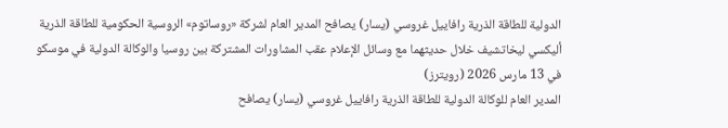الدولية للطاقة الذرية رافاييل غروسي (يسار) يصافح المدير العام لشركة «روساتوم» الروسية الحكومية للطاقة الذرية أليكسي ليخاتشيف خلال حديثهما مع وسائل الإعلام عقب المشاورات المشتركة بين روسيا والوكالة الدولية في موسكو في 13 مارس 2026 (رويترز)
المدير العام للوكالة الدولية للطاقة الذرية رافاييل غروسي (يسار) يصافح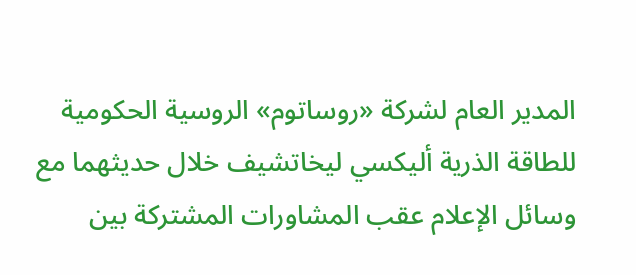المدير العام لشركة «روساتوم» الروسية الحكومية للطاقة الذرية أليكسي ليخاتشيف خلال حديثهما مع وسائل الإعلام عقب المشاورات المشتركة بين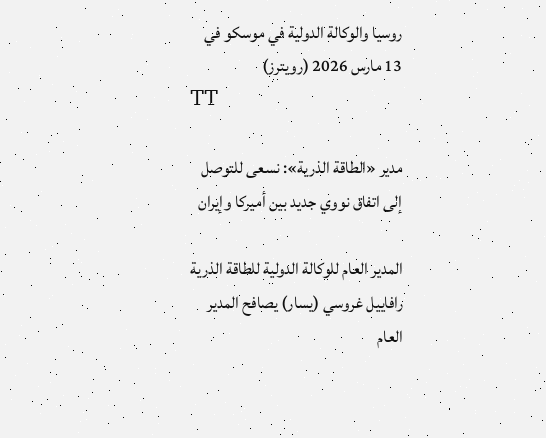روسيا والوكالة الدولية في موسكو في 13 مارس 2026 (رويترز)
TT

مدير «الطاقة الذرية»: نسعى للتوصل إلى اتفاق نووي جديد بين أميركا وإيران

المدير العام للوكالة الدولية للطاقة الذرية رافاييل غروسي (يسار) يصافح المدير العام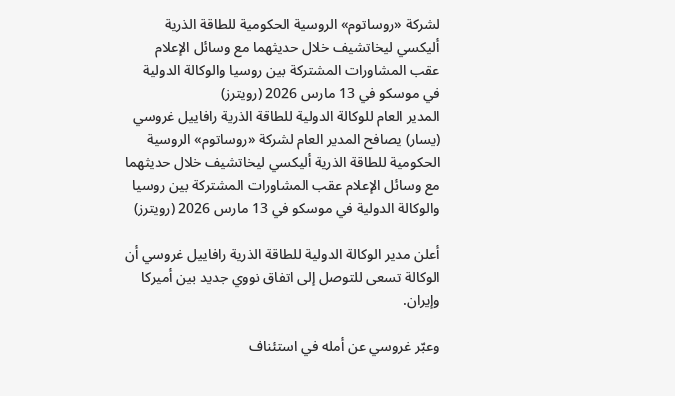لشركة «روساتوم» الروسية الحكومية للطاقة الذرية أليكسي ليخاتشيف خلال حديثهما مع وسائل الإعلام عقب المشاورات المشتركة بين روسيا والوكالة الدولية في موسكو في 13 مارس 2026 (رويترز)
المدير العام للوكالة الدولية للطاقة الذرية رافاييل غروسي (يسار) يصافح المدير العام لشركة «روساتوم» الروسية الحكومية للطاقة الذرية أليكسي ليخاتشيف خلال حديثهما مع وسائل الإعلام عقب المشاورات المشتركة بين روسيا والوكالة الدولية في موسكو في 13 مارس 2026 (رويترز)

أعلن مدير الوكالة الدولية للطاقة الذرية رافاييل غروسي أن الوكالة تسعى للتوصل إلى اتفاق نووي جديد بين أميركا وإيران.

وعبّر غروسي عن أمله ‌في استئناف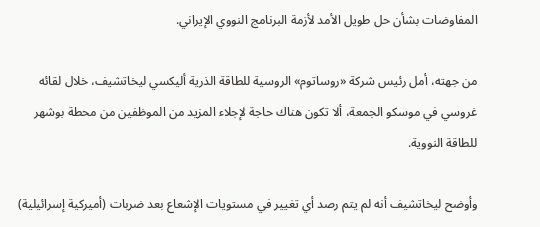المفاوضات بشأن حل طويل الأمد لأزمة البرنامج النووي الإيراني.

من جهته، أمل رئيس شركة «روساتوم» الروسية للطاقة الذرية أليكسي ليخاتشيف، خلال لقائه غروسي في موسكو الجمعة، ألا تكون هناك حاجة لإجلاء المزيد من الموظفين من محطة بوشهر للطاقة النووية.

وأوضح ليخاتشيف أنه لم يتم رصد أي تغيير في مستويات الإشعاع بعد ضربات (أميركية إسرائيلية)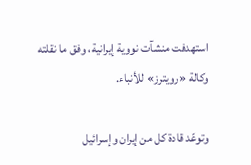استهدفت منشآت نووية إيرانية، وفق ما نقلته وكالة «رويترز» للأنباء.

وتوعّد قادة كل من إيران وإسرائيل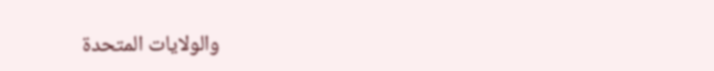والولايات المتحدة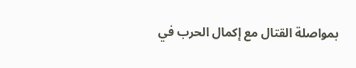بمواصلة القتال مع إكمال الحرب في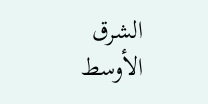الشرق الأوسط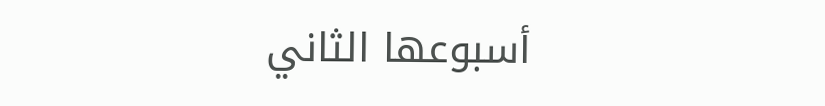أسبوعها الثاني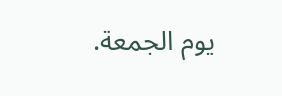يوم الجمعة.